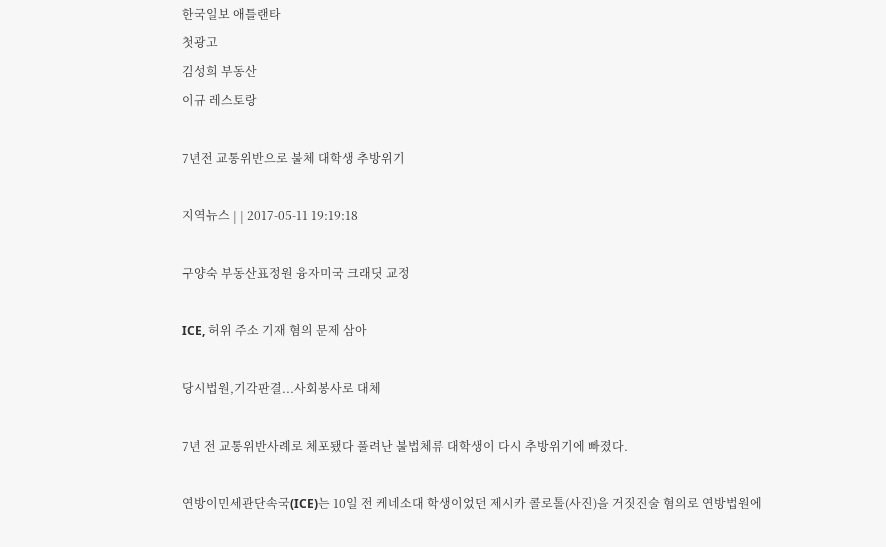한국일보 애틀랜타
첫광고
김성희 부동산
이규 레스토랑

7년전 교통위반으로 불체 대학생 추방위기

지역뉴스 | | 2017-05-11 19:19:18

구양숙 부동산표정원 융자미국 크래딧 교정

ICE, 허위 주소 기재 혐의 문제 삼아

당시법원,기각판결...사회봉사로 대체

7년 전 교통위반사례로 체포됐다 풀려난 불법체류 대학생이 다시 추방위기에 빠졌다.

연방이민세관단속국(ICE)는 10일 전 케네소대 학생이었던 제시카 콜로톨(사진)을 거짓진술 혐의로 연방법원에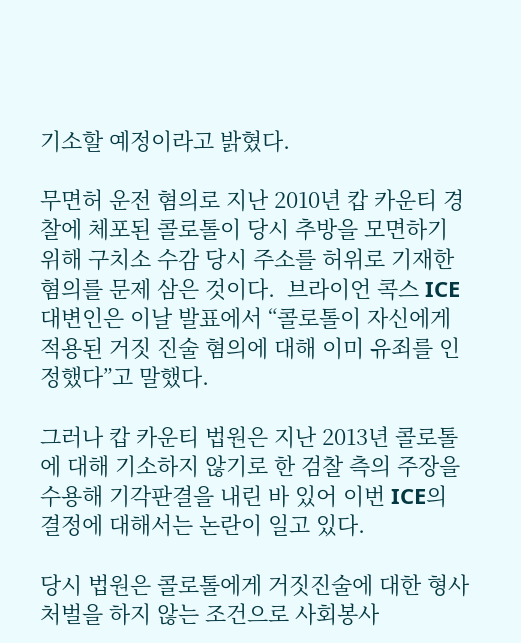기소할 예정이라고 밝혔다.

무면허 운전 혐의로 지난 2010년 캅 카운티 경찰에 체포된 콜로톨이 당시 추방을 모면하기 위해 구치소 수감 당시 주소를 허위로 기재한 혐의를 문제 삼은 것이다.  브라이언 콕스 ICE 대변인은 이날 발표에서 “콜로톨이 자신에게 적용된 거짓 진술 혐의에 대해 이미 유죄를 인정했다”고 말했다.

그러나 캅 카운티 법원은 지난 2013년 콜로톨에 대해 기소하지 않기로 한 검찰 측의 주장을 수용해 기각판결을 내린 바 있어 이번 ICE의 결정에 대해서는 논란이 일고 있다.

당시 법원은 콜로톨에게 거짓진술에 대한 형사처벌을 하지 않는 조건으로 사회봉사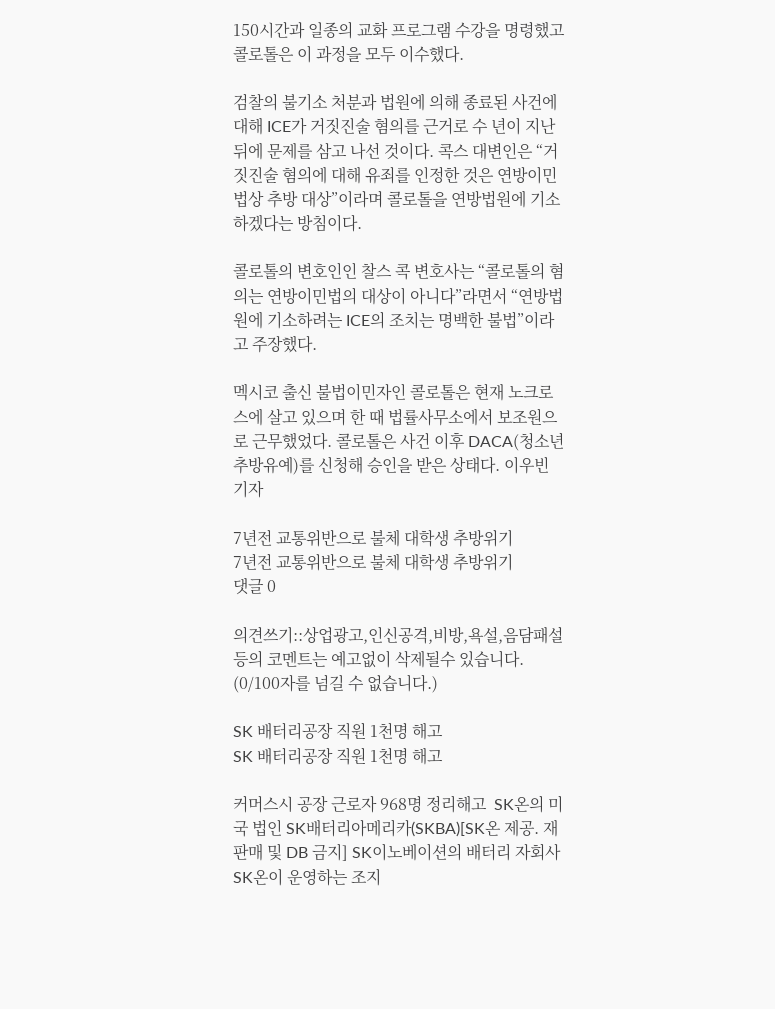150시간과 일종의 교화 프로그램 수강을 명령했고 콜로톨은 이 과정을 모두 이수했다.

검찰의 불기소 처분과 법원에 의해 종료된 사건에 대해 ICE가 거짓진술 혐의를 근거로 수 년이 지난 뒤에 문제를 삼고 나선 것이다. 콕스 대변인은 “거짓진술 혐의에 대해 유죄를 인정한 것은 연방이민법상 추방 대상”이라며 콜로톨을 연방법원에 기소하겠다는 방침이다.

콜로톨의 변호인인 찰스 콕 변호사는 “콜로톨의 혐의는 연방이민법의 대상이 아니다”라면서 “연방법원에 기소하려는 ICE의 조치는 명백한 불법”이라고 주장했다.

멕시코 출신 불법이민자인 콜로톨은 현재 노크로스에 살고 있으며 한 때 법률사무소에서 보조원으로 근무했었다. 콜로톨은 사건 이후 DACA(청소년 추방유예)를 신청해 승인을 받은 상태다. 이우빈 기자

7년전 교통위반으로 불체 대학생 추방위기
7년전 교통위반으로 불체 대학생 추방위기
댓글 0

의견쓰기::상업광고,인신공격,비방,욕설,음담패설등의 코멘트는 예고없이 삭제될수 있습니다. (0/100자를 넘길 수 없습니다.)

SK 배터리공장 직원 1천명 해고
SK 배터리공장 직원 1천명 해고

커머스시 공장 근로자 968명 정리해고  SK온의 미국 법인 SK배터리아메리카(SKBA)[SK온 제공. 재판매 및 DB 금지] SK이노베이션의 배터리 자회사 SK온이 운영하는 조지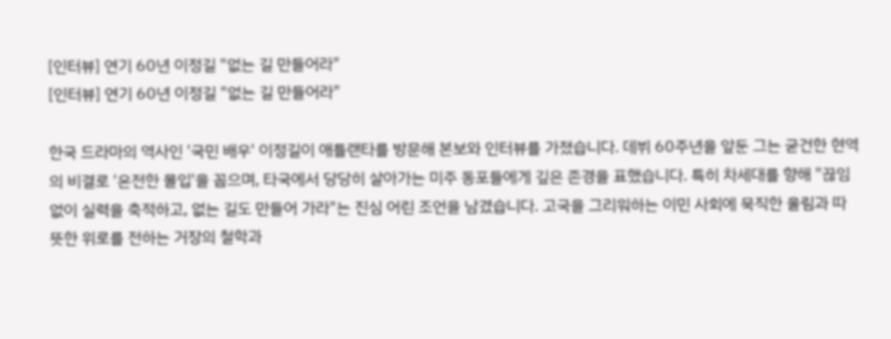[인터뷰] 연기 60년 이정길 "없는 길 만들어라"
[인터뷰] 연기 60년 이정길 "없는 길 만들어라"

한국 드라마의 역사인 '국민 배우' 이정길이 애틀랜타를 방문해 본보와 인터뷰를 가졌습니다. 데뷔 60주년을 앞둔 그는 굳건한 현역의 비결로 '온전한 몰입'을 꼽으며, 타국에서 당당히 살아가는 미주 동포들에게 깊은 존경을 표했습니다. 특히 차세대를 향해 "끊임없이 실력을 축적하고, 없는 길도 만들어 가라"는 진심 어린 조언을 남겼습니다. 고국을 그리워하는 이민 사회에 묵직한 울림과 따뜻한 위로를 전하는 거장의 철학과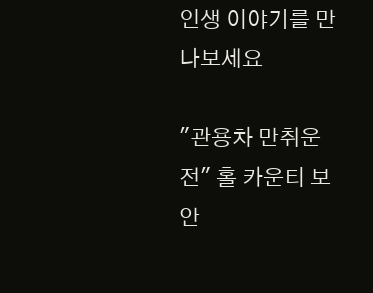인생 이야기를 만나보세요

"관용차 만취운전" 홀 카운티 보안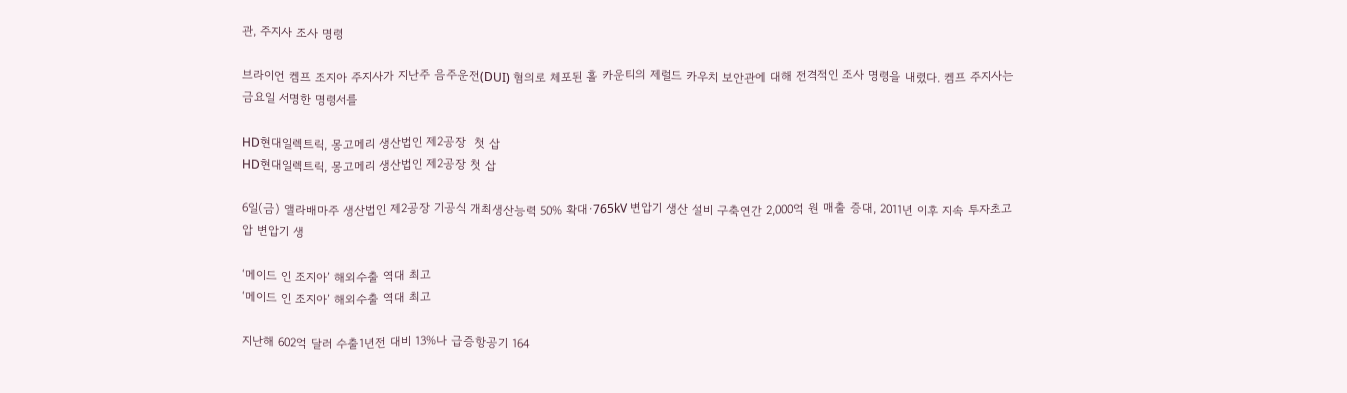관, 주지사 조사 명령

브라이언 켐프 조지아 주지사가 지난주 음주운전(DUI) 혐의로 체포된 홀 카운티의 제럴드 카우치 보안관에 대해 전격적인 조사 명령을 내렸다. 켐프 주지사는 금요일 서명한 명령서를

HD현대일렉트릭, 몽고메리 생산법인 제2공장  첫 삽
HD현대일렉트릭, 몽고메리 생산법인 제2공장 첫 삽

6일(금) 앨라배마주 생산법인 제2공장 기공식 개최생산능력 50% 확대·765kV 변압기 생산 설비 구축연간 2,000억 원 매출 증대, 2011년 이후 지속 투자초고압 변압기 생

‘메이드 인 조지아’ 해외수출 역대 최고
‘메이드 인 조지아’ 해외수출 역대 최고

지난해 602억 달러 수출1년전 대비 13%나 급증항공기 164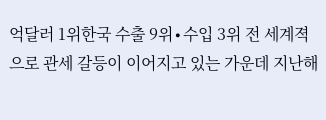억달러 1위한국 수출 9위∙수입 3위 전 세계젹으로 관세 갈등이 이어지고 있는 가운데 지난해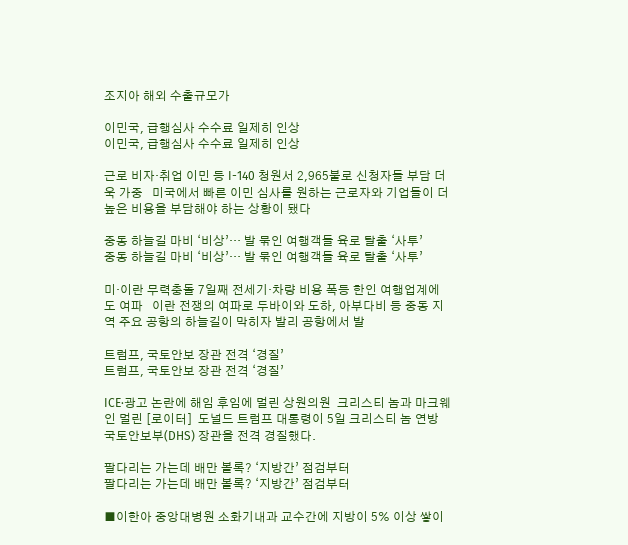조지아 해외 수출규모가

이민국, 급행심사 수수료 일제히 인상
이민국, 급행심사 수수료 일제히 인상

근로 비자·취업 이민 등 I-140 청원서 2,965불로 신청자들 부담 더욱 가중   미국에서 빠른 이민 심사를 원하는 근로자와 기업들이 더 높은 비용을 부담해야 하는 상황이 됐다

중동 하늘길 마비 ‘비상’… 발 묶인 여행객들 육로 탈출 ‘사투’
중동 하늘길 마비 ‘비상’… 발 묶인 여행객들 육로 탈출 ‘사투’

미·이란 무력충돌 7일째 전세기·차량 비용 폭등 한인 여행업계에도 여파   이란 전쟁의 여파로 두바이와 도하, 아부다비 등 중동 지역 주요 공항의 하늘길이 막히자 발리 공항에서 발

트럼프, 국토안보 장관 전격 ‘경질’
트럼프, 국토안보 장관 전격 ‘경질’

ICE·광고 논란에 해임 후임에 멀린 상원의원  크리스티 놈과 마크웨인 멀린 [로이터]  도널드 트럼프 대통령이 5일 크리스티 놈 연방 국토안보부(DHS) 장관을 전격 경질했다.

팔다리는 가는데 배만 볼록? ‘지방간’ 점검부터
팔다리는 가는데 배만 볼록? ‘지방간’ 점검부터

■이한아 중앙대병원 소화기내과 교수간에 지방이 5% 이상 쌓이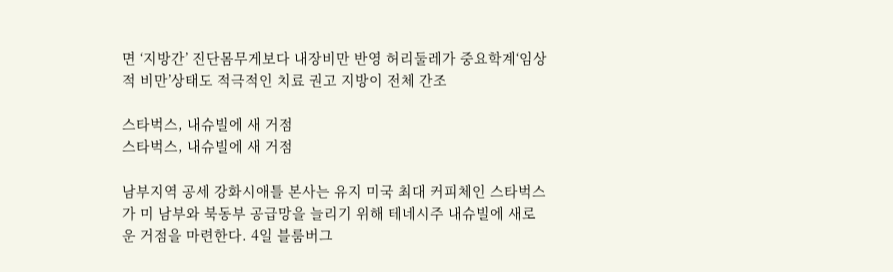면 ‘지방간’ 진단몸무게보다 내장비만 반영 허리둘레가 중요학계‘임상적 비만’상태도 적극적인 치료 권고 지방이 전체 간조

스타벅스, 내슈빌에 새 거점
스타벅스, 내슈빌에 새 거점

남부지역 공세 강화시애틀 본사는 유지 미국 최대 커피체인 스타벅스가 미 남부와 북동부 공급망을 늘리기 위해 테네시주 내슈빌에 새로운 거점을 마련한다. 4일 블룸버그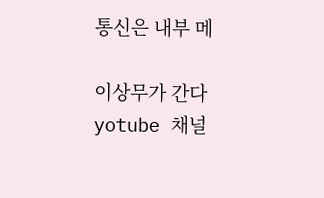통신은 내부 메

이상무가 간다 yotube 채널